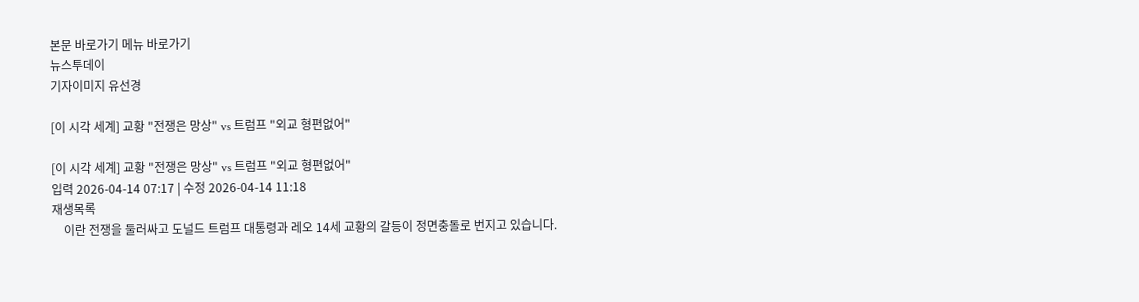본문 바로가기 메뉴 바로가기
뉴스투데이
기자이미지 유선경

[이 시각 세계] 교황 "전쟁은 망상" vs 트럼프 "외교 형편없어"

[이 시각 세계] 교황 "전쟁은 망상" vs 트럼프 "외교 형편없어"
입력 2026-04-14 07:17 | 수정 2026-04-14 11:18
재생목록
    이란 전쟁을 둘러싸고 도널드 트럼프 대통령과 레오 14세 교황의 갈등이 정면충돌로 번지고 있습니다.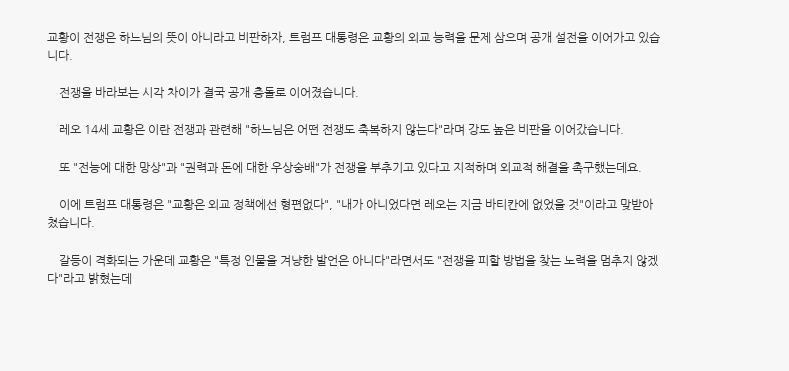교황이 전쟁은 하느님의 뜻이 아니라고 비판하자, 트럼프 대통령은 교황의 외교 능력을 문제 삼으며 공개 설전을 이어가고 있습니다.

    전쟁을 바라보는 시각 차이가 결국 공개 충돌로 이어졌습니다.

    레오 14세 교황은 이란 전쟁과 관련해 "하느님은 어떤 전쟁도 축복하지 않는다"라며 강도 높은 비판을 이어갔습니다.

    또 "전능에 대한 망상"과 "권력과 돈에 대한 우상숭배"가 전쟁을 부추기고 있다고 지적하며 외교적 해결을 촉구했는데요.

    이에 트럼프 대통령은 "교황은 외교 정책에선 형편없다", "내가 아니었다면 레오는 지금 바티칸에 없었을 것"이라고 맞받아쳤습니다.

    갈등이 격화되는 가운데 교황은 "특정 인물을 겨냥한 발언은 아니다"라면서도 "전쟁을 피할 방법을 찾는 노력을 멈추지 않겠다"라고 밝혔는데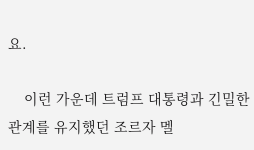요.

    이런 가운데 트럼프 대통령과 긴밀한 관계를 유지했던 조르자 멜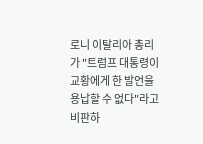로니 이탈리아 총리가 "트럼프 대통령이 교황에게 한 발언을 용납할 수 없다"라고 비판하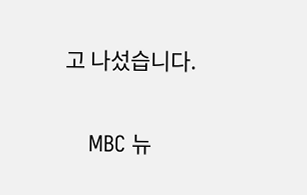고 나섰습니다.

    MBC 뉴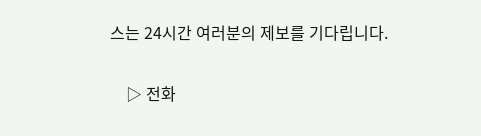스는 24시간 여러분의 제보를 기다립니다.

    ▷ 전화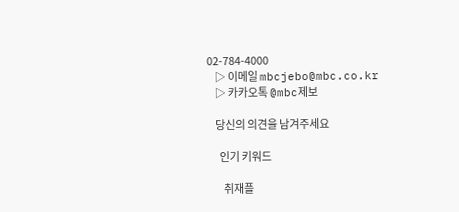02-784-4000
    ▷ 이메일 mbcjebo@mbc.co.kr
    ▷ 카카오톡 @mbc제보

    당신의 의견을 남겨주세요

      인기 키워드

        취재플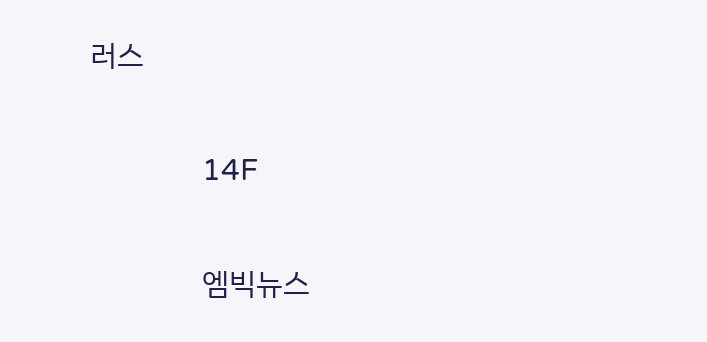러스

              14F

                엠빅뉴스